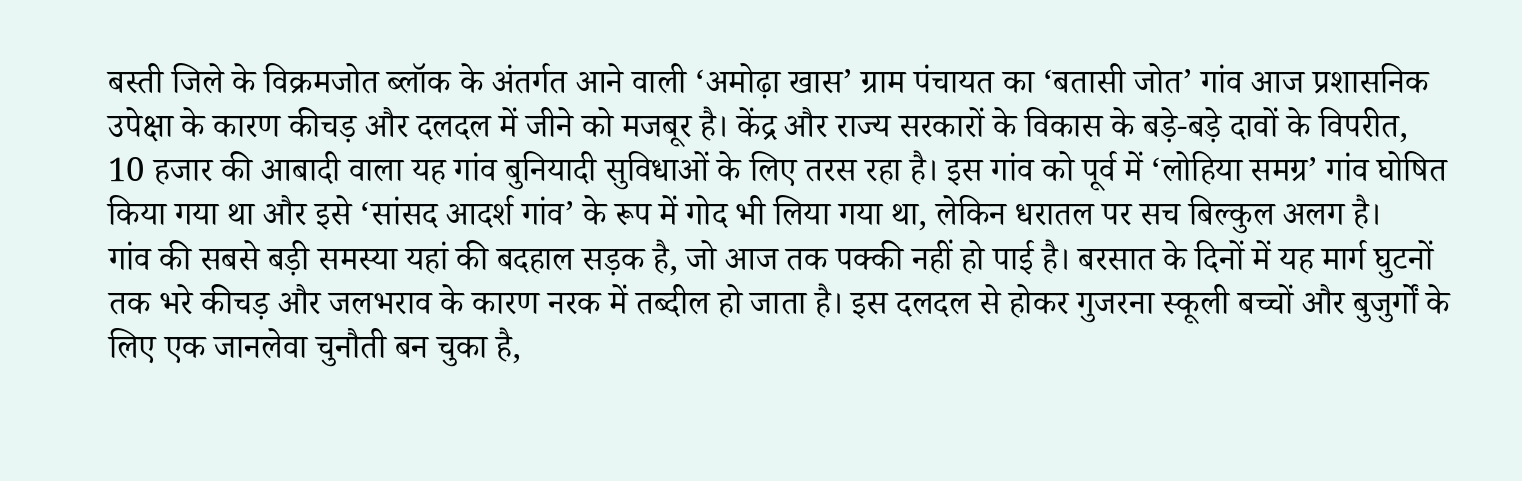बस्ती जिले के विक्रमजोत ब्लॉक के अंतर्गत आने वाली ‘अमोढ़ा खास’ ग्राम पंचायत का ‘बतासी जोत’ गांव आज प्रशासनिक उपेक्षा के कारण कीचड़ और दलदल में जीने को मजबूर है। केंद्र और राज्य सरकारों के विकास के बड़े-बड़े दावों के विपरीत, 10 हजार की आबादी वाला यह गांव बुनियादी सुविधाओं के लिए तरस रहा है। इस गांव को पूर्व में ‘लोहिया समग्र’ गांव घोषित किया गया था और इसे ‘सांसद आदर्श गांव’ के रूप में गोद भी लिया गया था, लेकिन धरातल पर सच बिल्कुल अलग है।
गांव की सबसे बड़ी समस्या यहां की बदहाल सड़क है, जो आज तक पक्की नहीं हो पाई है। बरसात के दिनों में यह मार्ग घुटनों तक भरे कीचड़ और जलभराव के कारण नरक में तब्दील हो जाता है। इस दलदल से होकर गुजरना स्कूली बच्चों और बुजुर्गों के लिए एक जानलेवा चुनौती बन चुका है,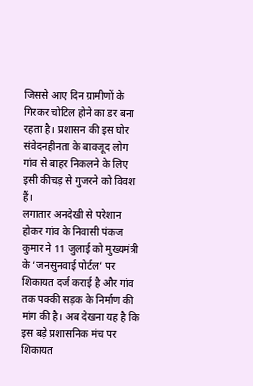जिससे आए दिन ग्रामीणों के गिरकर चोटिल होने का डर बना रहता है। प्रशासन की इस घोर संवेदनहीनता के बावजूद लोग गांव से बाहर निकलने के लिए इसी कीचड़ से गुजरने को विवश हैं।
लगातार अनदेखी से परेशान होकर गांव के निवासी पंकज कुमार ने 11 जुलाई को मुख्यमंत्री के ‘जनसुनवाई पोर्टल’ पर शिकायत दर्ज कराई है और गांव तक पक्की सड़क के निर्माण की मांग की है। अब देखना यह है कि इस बड़े प्रशासनिक मंच पर शिकायत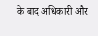के बाद अधिकारी और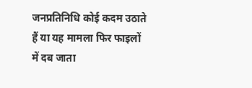जनप्रतिनिधि कोई कदम उठाते हैं या यह मामला फिर फाइलों में दब जाता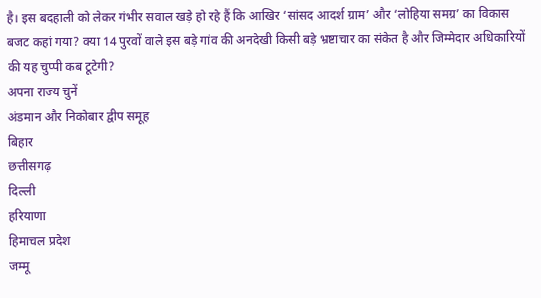है। इस बदहाली को लेकर गंभीर सवाल खड़े हो रहे हैं कि आखिर ‘सांसद आदर्श ग्राम’ और ‘लोहिया समग्र’ का विकास बजट कहां गया? क्या 14 पुरवों वाले इस बड़े गांव की अनदेखी किसी बड़े भ्रष्टाचार का संकेत है और जिम्मेदार अधिकारियों की यह चुप्पी कब टूटेगी?
अपना राज्य चुनें
अंडमान और निकोबार द्वीप समूह
बिहार
छत्तीसगढ़
दिल्ली
हरियाणा
हिमाचल प्रदेश
जम्मू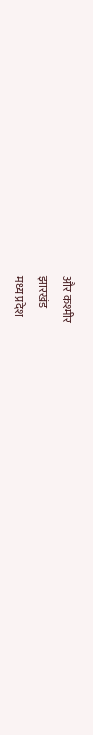और कश्मीर
झारखंड
मध्य प्रदेश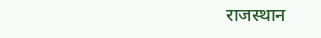राजस्थान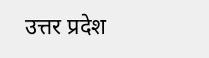उत्तर प्रदेश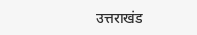उत्तराखंड